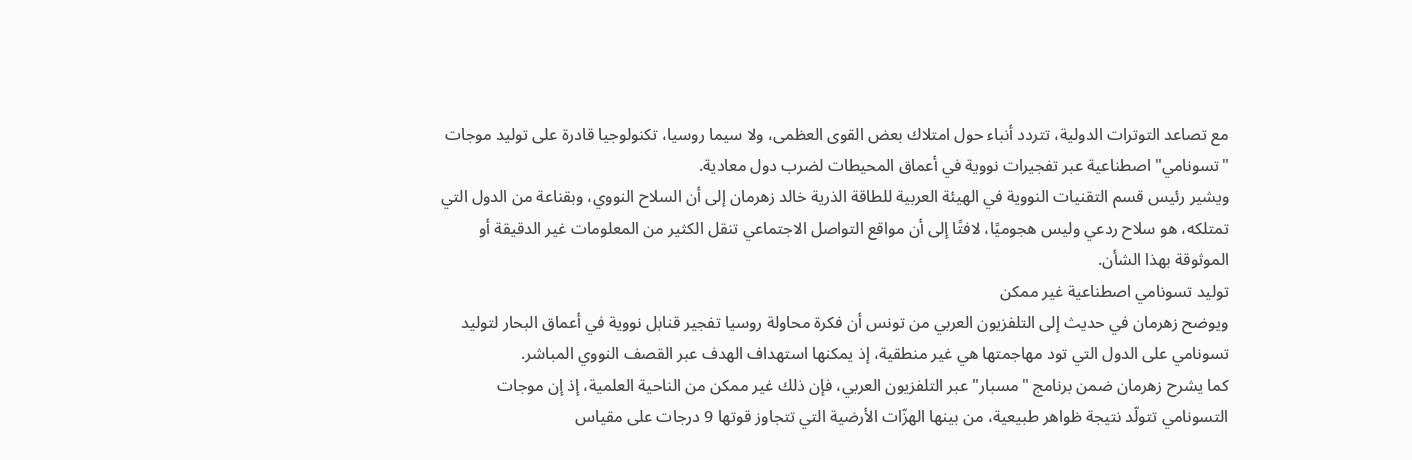مع تصاعد التوترات الدولية، تتردد أنباء حول امتلاك بعض القوى العظمى، ولا سيما روسيا، تكنولوجيا قادرة على توليد موجات "تسونامي" اصطناعية عبر تفجيرات نووية في أعماق المحيطات لضرب دول معادية.
ويشير رئيس قسم التقنيات النووية في الهيئة العربية للطاقة الذرية خالد زهرمان إلى أن السلاح النووي، وبقناعة من الدول التي تمتلكه، هو سلاح ردعي وليس هجوميًا، لافتًا إلى أن مواقع التواصل الاجتماعي تنقل الكثير من المعلومات غير الدقيقة أو الموثوقة بهذا الشأن.
توليد تسونامي اصطناعية غير ممكن
ويوضح زهرمان في حديث إلى التلفزيون العربي من تونس أن فكرة محاولة روسيا تفجير قنابل نووية في أعماق البحار لتوليد تسونامي على الدول التي تود مهاجمتها هي غير منطقية، إذ يمكنها استهداف الهدف عبر القصف النووي المباشر.
كما يشرح زهرمان ضمن برنامج "مسبار" عبر التلفزيون العربي، فإن ذلك غير ممكن من الناحية العلمية، إذ إن موجات التسونامي تتولّد نتيجة ظواهر طبيعية، من بينها الهزّات الأرضية التي تتجاوز قوتها 9 درجات على مقياس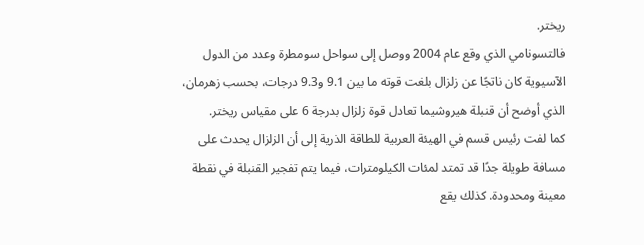ريختر.
فالتسونامي الذي وقع عام 2004 ووصل إلى سواحل سومطرة وعدد من الدول الآسيوية كان ناتجًا عن زلزال بلغت قوته ما بين 9.1 و9.3 درجات، بحسب زهرمان، الذي أوضح أن قنبلة هيروشيما تعادل قوة زلزال بدرجة 6 على مقياس ريختر.
كما لفت رئيس قسم في الهيئة العربية للطاقة الذرية إلى أن الزلزال يحدث على مسافة طويلة جدًا قد تمتد لمئات الكيلومترات، فيما يتم تفجير القنبلة في نقطة معينة ومحدودة. كذلك يقع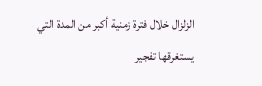الزلزال خلال فترة زمنية أكبر من المدة التي يستغرقها تفجير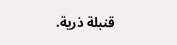قنبلة ذرية.